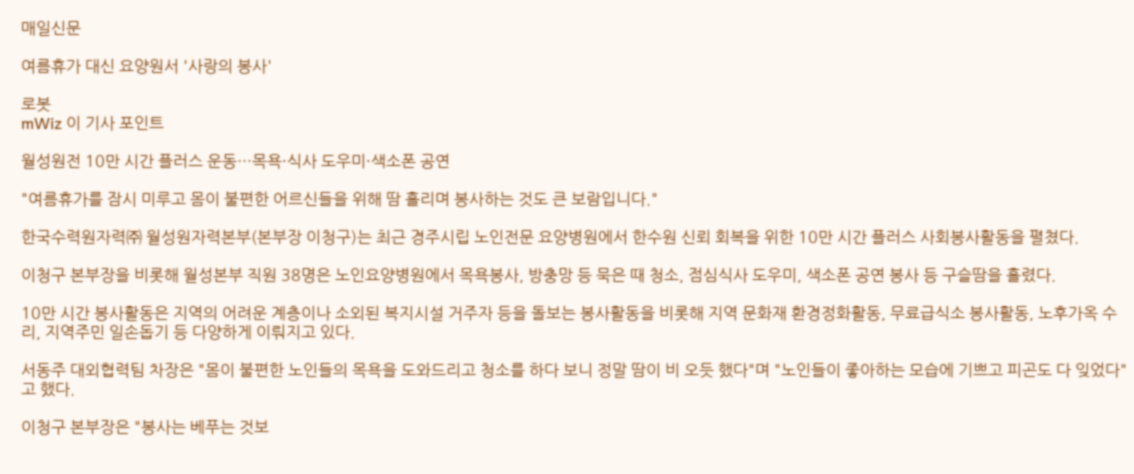매일신문

여름휴가 대신 요양원서 '사랑의 봉사'

로봇
mWiz 이 기사 포인트

월성원전 10만 시간 플러스 운동…목욕·식사 도우미·색소폰 공연

"여름휴가를 잠시 미루고 몸이 불편한 어르신들을 위해 땀 흘리며 봉사하는 것도 큰 보람입니다."

한국수력원자력㈜ 월성원자력본부(본부장 이청구)는 최근 경주시립 노인전문 요양병원에서 한수원 신뢰 회복을 위한 10만 시간 플러스 사회봉사활동을 펼쳤다.

이청구 본부장을 비롯해 월성본부 직원 38명은 노인요양병원에서 목욕봉사, 방충망 등 묵은 때 청소, 점심식사 도우미, 색소폰 공연 봉사 등 구슬땀을 흘렸다.

10만 시간 봉사활동은 지역의 어려운 계층이나 소외된 복지시설 거주자 등을 돌보는 봉사활동을 비롯해 지역 문화재 환경정화활동, 무료급식소 봉사활동, 노후가옥 수리, 지역주민 일손돕기 등 다양하게 이뤄지고 있다.

서동주 대외협력팀 차장은 "몸이 불편한 노인들의 목욕을 도와드리고 청소를 하다 보니 정말 땀이 비 오듯 했다"며 "노인들이 좋아하는 모습에 기쁘고 피곤도 다 잊었다"고 했다.

이청구 본부장은 "봉사는 베푸는 것보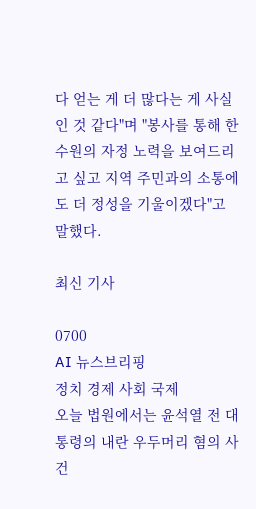다 얻는 게 더 많다는 게 사실인 것 같다"며 "봉사를 통해 한수원의 자정 노력을 보여드리고 싶고 지역 주민과의 소통에도 더 정성을 기울이겠다"고 말했다.

최신 기사

0700
AI 뉴스브리핑
정치 경제 사회 국제
오늘 법원에서는 윤석열 전 대통령의 내란 우두머리 혐의 사건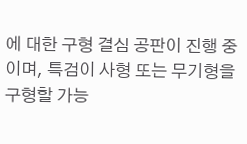에 대한 구형 결심 공판이 진행 중이며, 특검이 사형 또는 무기형을 구형할 가능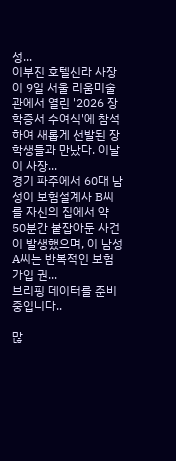성...
이부진 호텔신라 사장이 9일 서울 리움미술관에서 열린 '2026 장학증서 수여식'에 참석하여 새롭게 선발된 장학생들과 만났다. 이날 이 사장...
경기 파주에서 60대 남성이 보험설계사 B씨를 자신의 집에서 약 50분간 붙잡아둔 사건이 발생했으며, 이 남성 A씨는 반복적인 보험 가입 권...
브리핑 데이터를 준비중입니다..

많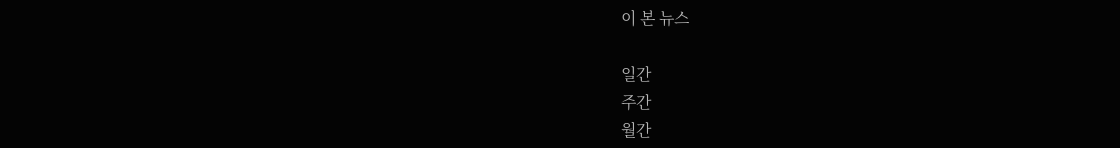이 본 뉴스

일간
주간
월간